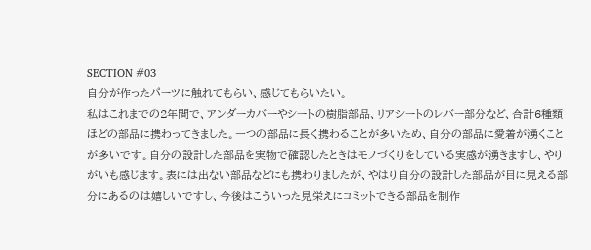SECTION #03
自分が作ったパーツに触れてもらい、感じてもらいたい。
私はこれまでの2年間で、アンダーカバーやシートの樹脂部品、リアシートのレバー部分など、合計6種類ほどの部品に携わってきました。一つの部品に長く携わることが多いため、自分の部品に愛着が湧くことが多いです。自分の設計した部品を実物で確認したときはモノづくりをしている実感が湧きますし、やりがいも感じます。表には出ない部品などにも携わりましたが、やはり自分の設計した部品が目に見える部分にあるのは嬉しいですし、今後はこういった見栄えにコミットできる部品を制作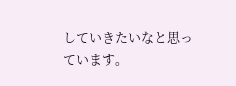していきたいなと思っています。